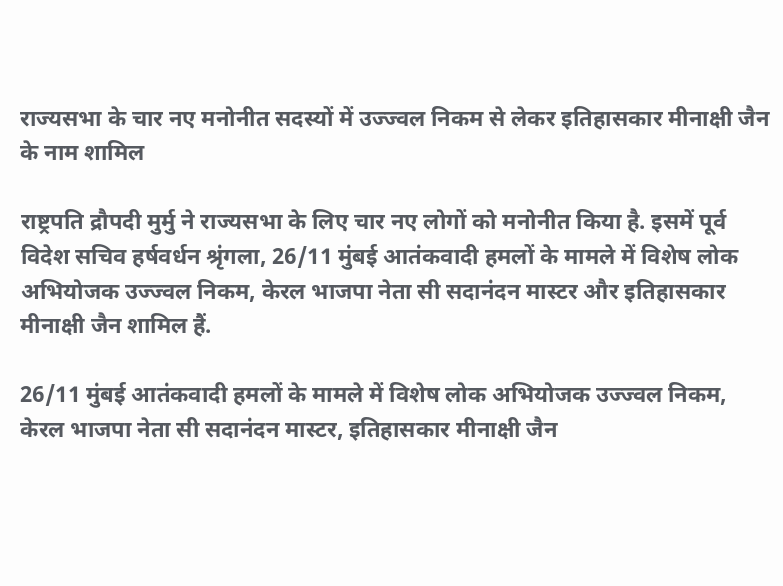राज्यसभा के चार नए मनोनीत सदस्यों में उज्ज्वल निकम से लेकर इतिहासकार मीनाक्षी जैन के नाम शामिल

राष्ट्रपति द्रौपदी मुर्मु ने राज्यसभा के लिए चार नए लोगों को मनोनीत किया है. इसमें पूर्व विदेश सचिव हर्षवर्धन श्रृंगला, 26/11 मुंबई आतंकवादी हमलों के मामले में विशेष लोक अभियोजक उज्ज्वल निकम, केरल भाजपा नेता सी सदानंदन मास्टर और इतिहासकार मीनाक्षी जैन शामिल हैं.

26/11 मुंबई आतंकवादी हमलों के मामले में विशेष लोक अभियोजक उज्ज्वल निकम, केरल भाजपा नेता सी सदानंदन मास्टर, इतिहासकार मीनाक्षी जैन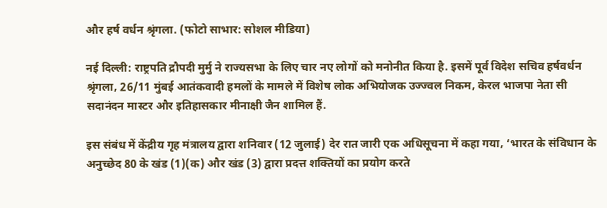और हर्ष वर्धन श्रृंगला. (फोटो साभार: सोशल मीडिया)

नई दिल्ली: राष्ट्रपति द्रौपदी मुर्मु ने राज्यसभा के लिए चार नए लोगों को मनोनीत किया है. इसमें पूर्व विदेश सचिव हर्षवर्धन श्रृंगला, 26/11 मुंबई आतंकवादी हमलों के मामले में विशेष लोक अभियोजक उज्ज्वल निकम, केरल भाजपा नेता सी सदानंदन मास्टर और इतिहासकार मीनाक्षी जैन शामिल हैं.

इस संबंध में केंद्रीय गृह मंत्रालय द्वारा शनिवार (12 जुलाई) देर रात जारी एक अधिसूचना में कहा गया, ‘भारत के संविधान के अनुच्छेद 80 के खंड (1)(क) और खंड (3) द्वारा प्रदत्त शक्तियों का प्रयोग करते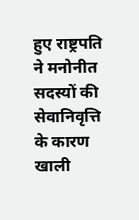हुए राष्ट्रपति ने मनोनीत सदस्यों की सेवानिवृत्ति के कारण खाली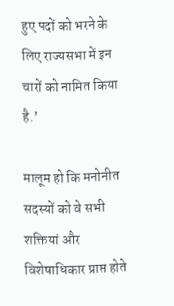हुए पदों को भरने के लिए राज्यसभा में इन चारों को नामित किया है.’

मालूम हो कि मनोनीत सदस्यों को वे सभी शक्तियां और विशेषाधिकार प्राप्त होते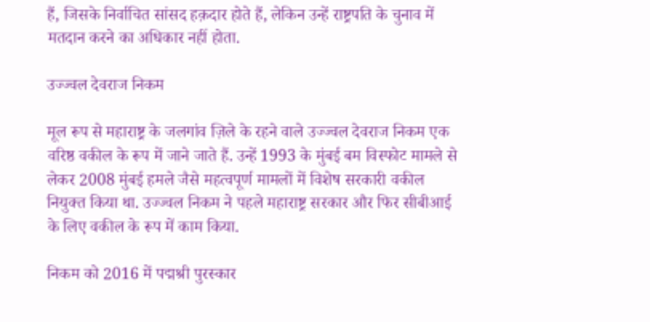हैं, जिसके निर्वाचित सांसद हक़दार होते हैं, लेकिन उन्हें राष्ट्रपति के चुनाव में मतदान करने का अधिकार नहीं होता.

उज्ज्वल देवराज निकम

मूल रूप से महाराष्ट्र के जलगांव ज़िले के रहने वाले उज्ज्वल देवराज निकम एक वरिष्ठ वकील के रूप में जाने जाते हैं. उन्हें 1993 के मुंबई बम विस्फोट मामले से लेकर 2008 मुंबई हमले जैसे महत्वपूर्ण मामलों में विशेष सरकारी वकील नियुक्त किया था. उज्ज्वल निकम ने पहले महाराष्ट्र सरकार और फिर सीबीआई के लिए वकील के रूप में काम किया.

निकम को 2016 में पद्मश्री पुरस्कार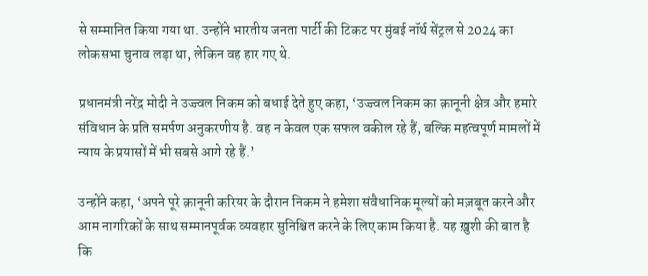से सम्मानित किया गया था. उन्होंने भारतीय जनता पार्टी की टिकट पर मुंबई नॉर्थ सेंट्रल से 2024 का लोकसभा चुनाव लड़ा था, लेकिन वह हार गए थे.

प्रधानमंत्री नरेंद्र मोदी ने उज्ज्वल निकम को बधाई देते हुए कहा, ‘उज्ज्वल निकम का क़ानूनी क्षेत्र और हमारे संविधान के प्रति समर्पण अनुकरणीय है. वह न केवल एक सफल वकील रहे हैं, बल्कि महत्वपूर्ण मामलों में न्याय के प्रयासों में भी सबसे आगे रहे हैं.’

उन्होंने कहा, ‘अपने पूरे क़ानूनी करियर के दौरान निकम ने हमेशा संवैधानिक मूल्यों को मज़बूत करने और आम नागरिकों के साथ सम्मानपूर्वक व्यवहार सुनिश्चित करने के लिए काम किया है. यह ख़ुशी की बात है कि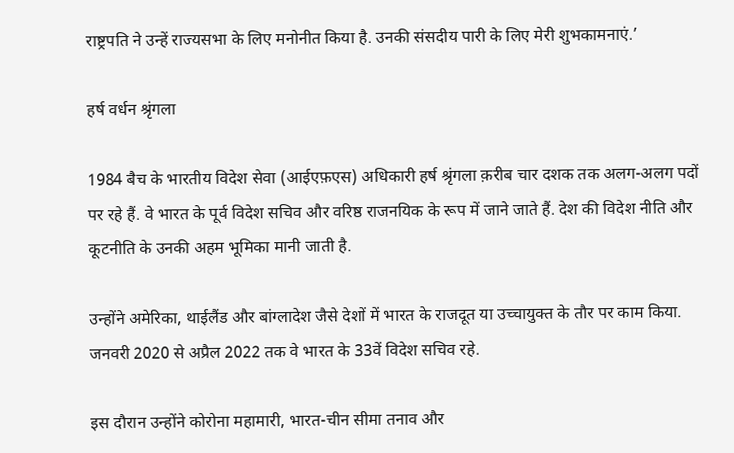राष्ट्रपति ने उन्हें राज्यसभा के लिए मनोनीत किया है. उनकी संसदीय पारी के लिए मेरी शुभकामनाएं.’

हर्ष वर्धन श्रृंगला

1984 बैच के भारतीय विदेश सेवा (आईएफ़एस) अधिकारी हर्ष श्रृंगला क़रीब चार दशक तक अलग-अलग पदों पर रहे हैं. वे भारत के पूर्व विदेश सचिव और वरिष्ठ राजनयिक के रूप में जाने जाते हैं. देश की विदेश नीति और कूटनीति के उनकी अहम भूमिका मानी जाती है.

उन्होंने अमेरिका, थाईलैंड और बांग्लादेश जैसे देशों में भारत के राजदूत या उच्चायुक्त के तौर पर काम किया. जनवरी 2020 से अप्रैल 2022 तक वे भारत के 33वें विदेश सचिव रहे.

इस दौरान उन्होंने कोरोना महामारी, भारत-चीन सीमा तनाव और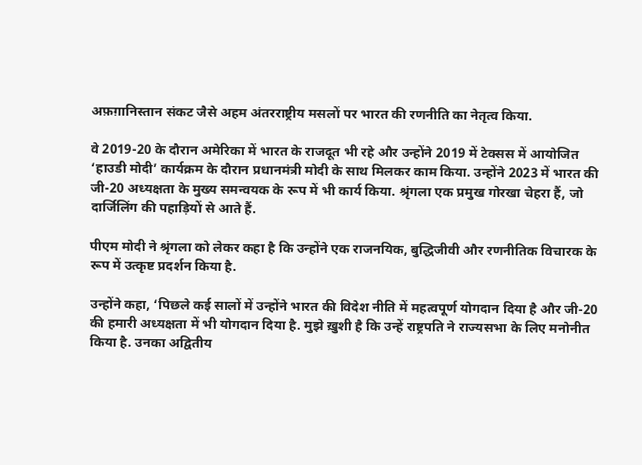अफ़ग़ानिस्तान संकट जैसे अहम अंतरराष्ट्रीय मसलों पर भारत की रणनीति का नेतृत्व किया.

वे 2019-20 के दौरान अमेरिका में भारत के राजदूत भी रहे और उन्होंने 2019 में टेक्सस में आयोजित ‘हाउडी मोदी’ कार्यक्रम के दौरान प्रधानमंत्री मोदी के साथ मिलकर काम किया. उन्होंने 2023 में भारत की जी-20 अध्यक्षता के मुख्य समन्वयक के रूप में भी कार्य किया. श्रृंगला एक प्रमुख गोरखा चेहरा हैं, जो दार्जिलिंग की पहाड़ियों से आते हैं.

पीएम मोदी ने श्रृंगला को लेकर कहा है कि उन्होंने एक राजनयिक, बुद्धिजीवी और रणनीतिक विचारक के रूप में उत्कृष्ट प्रदर्शन किया है.

उन्होंने कहा, ‘पिछले कई सालों में उन्होंने भारत की विदेश नीति में महत्वपूर्ण योगदान दिया है और जी-20 की हमारी अध्यक्षता में भी योगदान दिया है. मुझे ख़ुशी है कि उन्हें राष्ट्रपति ने राज्यसभा के लिए मनोनीत किया है. उनका अद्वितीय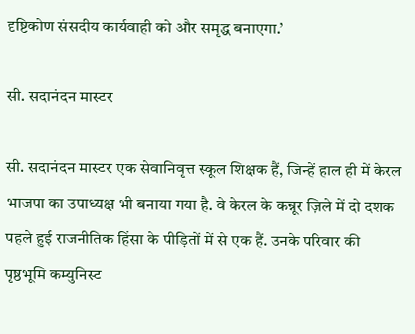दृष्टिकोण संसदीय कार्यवाही को और समृद्ध बनाएगा.’

सी. सदानंदन मास्टर

सी. सदानंदन मास्टर एक सेवानिवृत्त स्कूल शिक्षक हैं, जिन्हें हाल ही में केरल भाजपा का उपाध्यक्ष भी बनाया गया है. वे केरल के कन्नूर ज़िले में दो दशक पहले हुई राजनीतिक हिंसा के पीड़ितों में से एक हैं. उनके परिवार की पृष्ठभूमि कम्युनिस्ट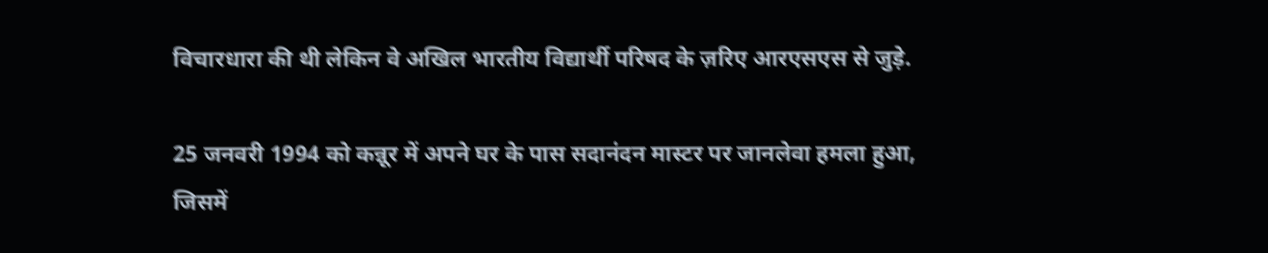विचारधारा की थी लेकिन वे अखिल भारतीय विद्यार्थी परिषद के ज़रिए आरएसएस से जुड़े.

25 जनवरी 1994 को कन्नूर में अपने घर के पास सदानंदन मास्टर पर जानलेवा हमला हुआ, जिसमें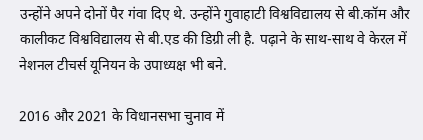उन्होंने अपने दोनों पैर गंवा दिए थे. उन्होंने गुवाहाटी विश्वविद्यालय से बी.कॉम और कालीकट विश्वविद्यालय से बी.एड की डिग्री ली है. पढ़ाने के साथ-साथ वे केरल में नेशनल टीचर्स यूनियन के उपाध्यक्ष भी बने.

2016 और 2021 के विधानसभा चुनाव में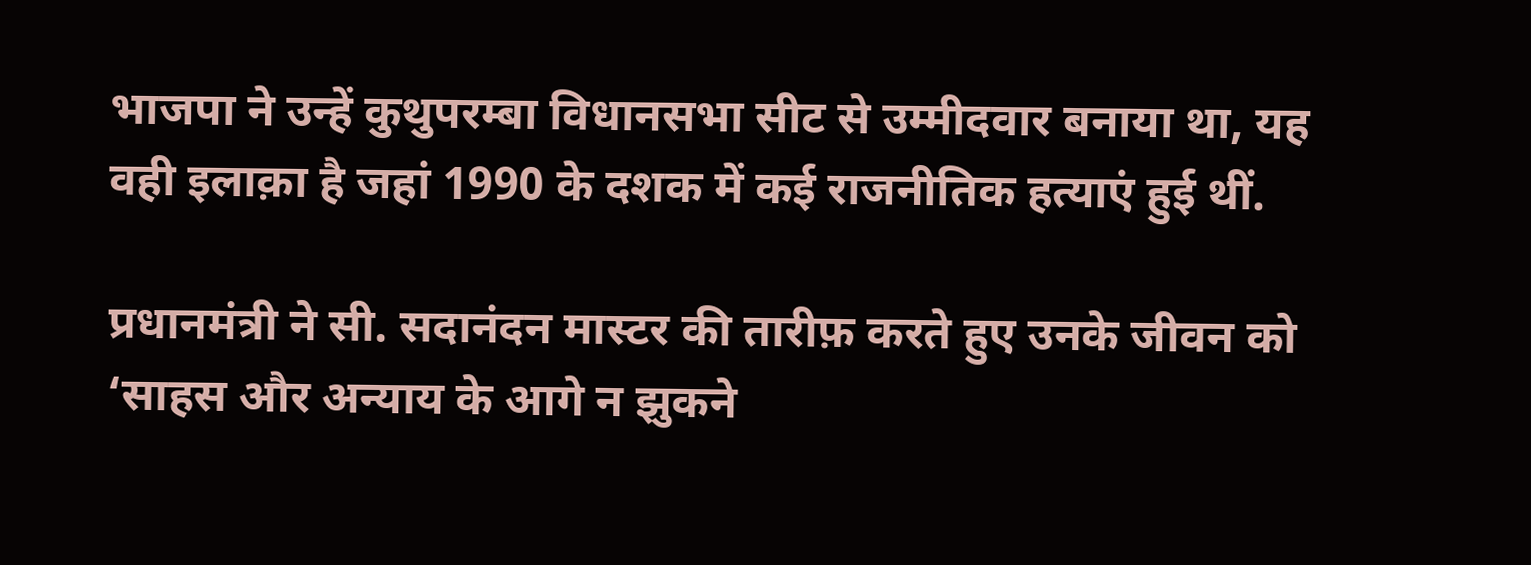भाजपा ने उन्हें कुथुपरम्बा विधानसभा सीट से उम्मीदवार बनाया था, यह वही इलाक़ा है जहां 1990 के दशक में कई राजनीतिक हत्याएं हुई थीं.

प्रधानमंत्री ने सी. सदानंदन मास्टर की तारीफ़ करते हुए उनके जीवन को ‘साहस और अन्याय के आगे न झुकने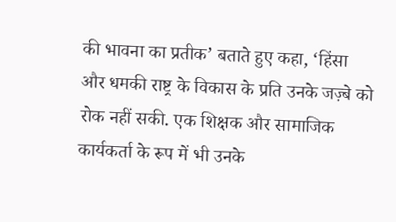की भावना का प्रतीक’ बताते हुए कहा, ‘हिंसा और धमकी राष्ट्र के विकास के प्रति उनके जज़्बे को रोक नहीं सकी. एक शिक्षक और सामाजिक कार्यकर्ता के रूप में भी उनके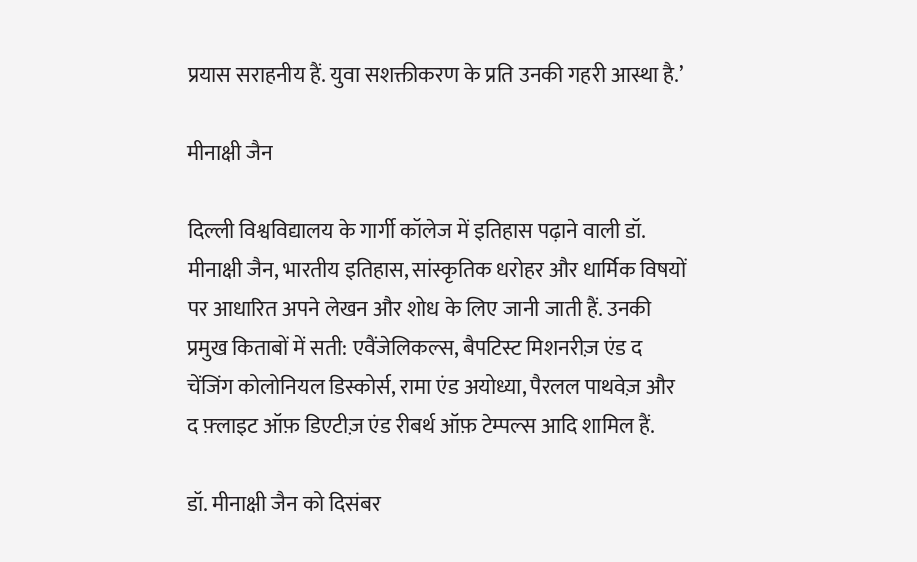प्रयास सराहनीय हैं. युवा सशक्तीकरण के प्रति उनकी गहरी आस्था है.’

मीनाक्षी जैन

दिल्ली विश्वविद्यालय के गार्गी कॉलेज में इतिहास पढ़ाने वाली डॉ. मीनाक्षी जैन, भारतीय इतिहास, सांस्कृतिक धरोहर और धार्मिक विषयों पर आधारित अपने लेखन और शोध के लिए जानी जाती हैं. उनकी प्रमुख किताबों में सती: एवैंजेलिकल्स, बैपटिस्ट मिशनरीज़ एंड द चेंजिंग कोलोनियल डिस्कोर्स, रामा एंड अयोध्या, पैरलल पाथवेज़ और द फ़्लाइट ऑफ़ डिएटीज़ एंड रीबर्थ ऑफ़ टेम्पल्स आदि शामिल हैं.

डॉ. मीनाक्षी जैन को दिसंबर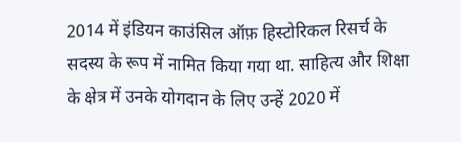2014 में इंडियन काउंसिल ऑफ़ हिस्टोरिकल रिसर्च के सदस्य के रूप में नामित किया गया था. साहित्य और शिक्षा के क्षेत्र में उनके योगदान के लिए उन्हें 2020 में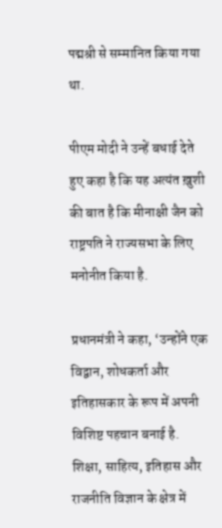पद्मश्री से सम्मानित किया गया था.

पीएम मोदी ने उन्हें बधाई देते हुए कहा है कि यह अत्यंत ख़ुशी की बात है कि मीनाक्षी जैन को राष्ट्रपति ने राज्यसभा के लिए मनोनीत किया है.

प्रधानमंत्री ने कहा, ‘उन्होंने एक विद्वान, शोधकर्ता और इतिहासकार के रूप में अपनी विशिष्ट पहचान बनाई है. शिक्षा, साहित्य, इतिहास और राजनीति विज्ञान के क्षेत्र में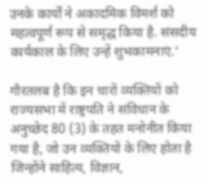उनके कार्यों ने अकादमिक विमर्श को महत्वपूर्ण रूप से समृद्ध किया है. संसदीय कार्यकाल के लिए उन्हें शुभकामनाएं.’

गौरतलब है कि इन चारों व्यक्तियों को राज्यसभा में राष्ट्रपति ने संविधान के अनुच्छेद 80 (3) के तहत मनोनीत किया गया है, जो उन व्यक्तियों के लिए होता है जिन्होंने साहित्य, विज्ञान,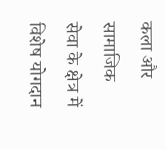कला और सामाजिक सेवा के क्षेत्र में विशेष योगदान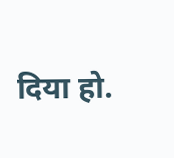दिया हो.